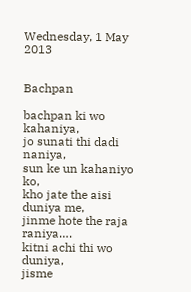Wednesday, 1 May 2013


Bachpan

bachpan ki wo kahaniya,
jo sunati thi dadi naniya,
sun ke un kahaniyo ko,
kho jate the aisi duniya me,
jinme hote the raja raniya….
kitni achi thi wo duniya,
jisme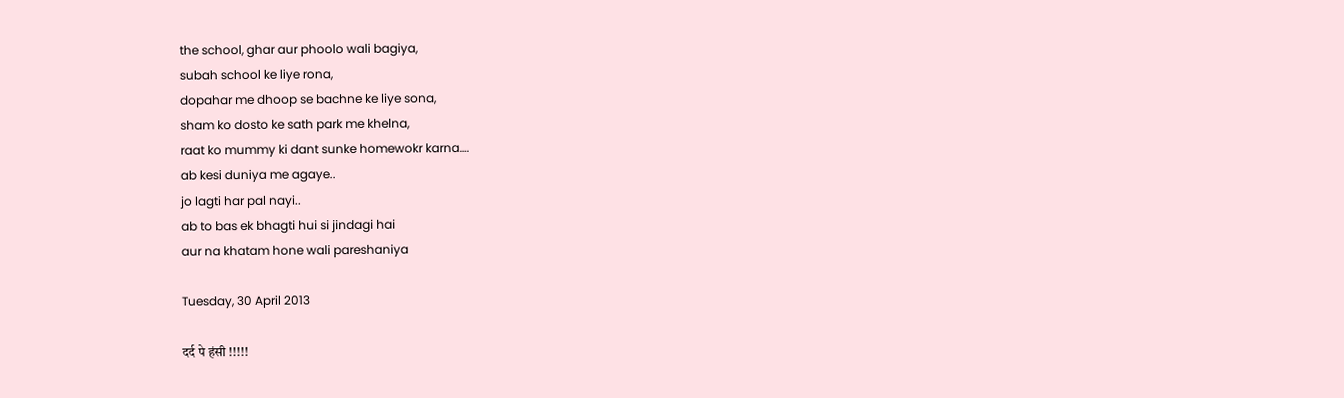the school, ghar aur phoolo wali bagiya,
subah school ke liye rona,
dopahar me dhoop se bachne ke liye sona,
sham ko dosto ke sath park me khelna,
raat ko mummy ki dant sunke homewokr karna….
ab kesi duniya me agaye..
jo lagti har pal nayi..
ab to bas ek bhagti hui si jindagi hai
aur na khatam hone wali pareshaniya

Tuesday, 30 April 2013

दर्द पे हंसी !!!!!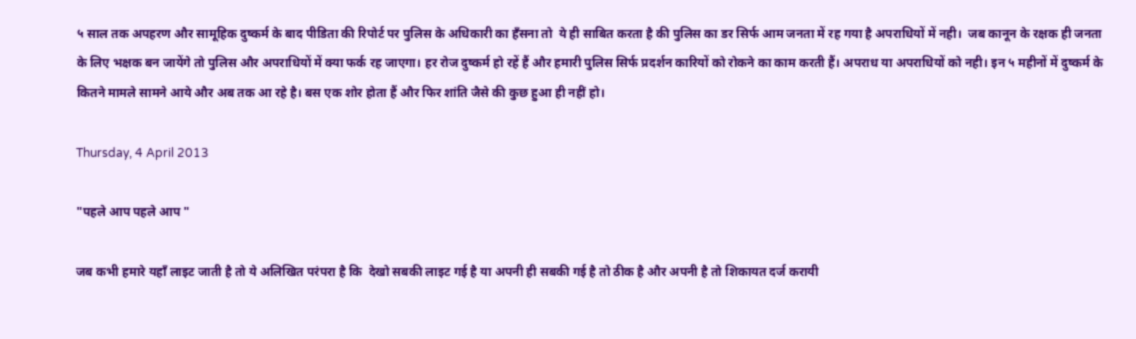५ साल तक अपहरण और सामूहिक दुष्कर्म के बाद पीडिता की रिपोर्ट पर पुलिस के अधिकारी का हँसना तो  ये ही साबित करता है की पुलिस का डर सिर्फ आम जनता में रह गया है अपराधियों में नही।  जब कानून के रक्षक ही जनता के लिए भक्षक बन जायेंगे तो पुलिस और अपराधियों में क्या फर्क रह जाएगा। हर रोज दुष्कर्म हो रहें हैं और हमारी पुलिस सिर्फ प्रदर्शन कारियों को रोकने का काम करती हैं। अपराध या अपराधियों को नही। इन ५ महीनों में दुष्कर्म के कितने मामले सामने आये और अब तक आ रहे है। बस एक शोर होता हैं और फिर शांति जैसे की कुछ हुआ ही नहीं हो।

Thursday, 4 April 2013

"पहले आप पहले आप "

जब कभी हमारे यहाँ लाइट जाती है तो ये अलिखित परंपरा है कि  देखो सबकी लाइट गई है या अपनी ही सबकी गई है तो ठीक है और अपनी है तो शिकायत दर्ज करायी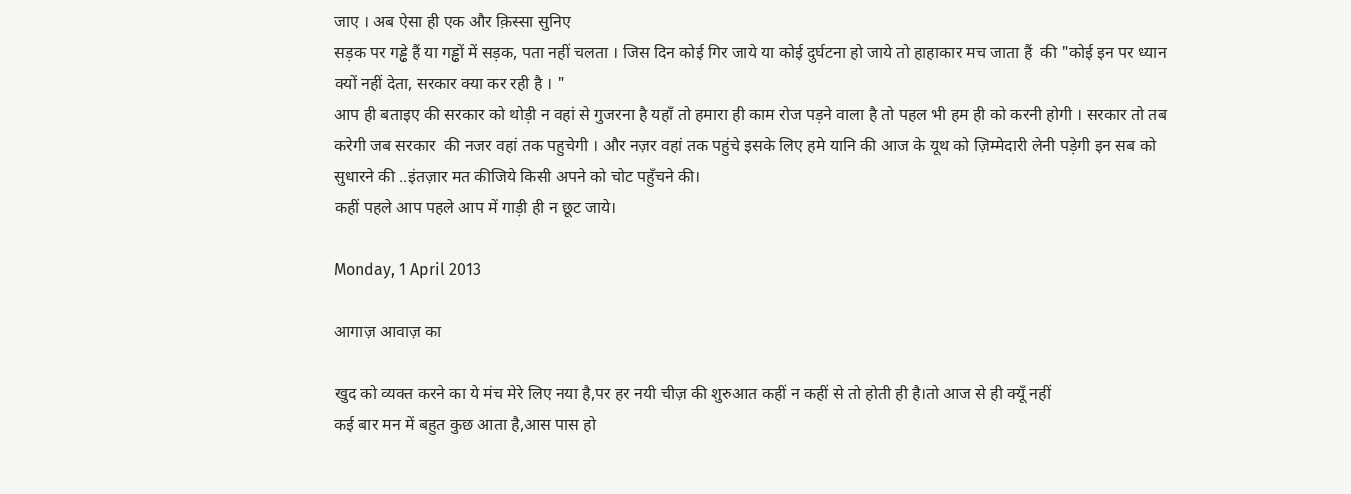जाए । अब ऐसा ही एक और क़िस्सा सुनिए
सड़क पर गड्ढे हैं या गड्ढों में सड़क, पता नहीं चलता । जिस दिन कोई गिर जाये या कोई दुर्घटना हो जाये तो हाहाकार मच जाता हैं  की "कोई इन पर ध्यान क्यों नहीं देता, सरकार क्या कर रही है । "
आप ही बताइए की सरकार को थोड़ी न वहां से गुजरना है यहाँ तो हमारा ही काम रोज पड़ने वाला है तो पहल भी हम ही को करनी होगी । सरकार तो तब करेगी जब सरकार  की नजर वहां तक पहुचेगी । और नज़र वहां तक पहुंचे इसके लिए हमे यानि की आज के यूथ को ज़िम्मेदारी लेनी पड़ेगी इन सब को सुधारने की ..इंतज़ार मत कीजिये किसी अपने को चोट पहुँचने की।
कहीं पहले आप पहले आप में गाड़ी ही न छूट जाये।

Monday, 1 April 2013

आगाज़ आवाज़ का

खुद को व्यक्त करने का ये मंच मेरे लिए नया है,पर हर नयी चीज़ की शुरुआत कहीं न कहीं से तो होती ही है।तो आज से ही क्यूँ नहीं
कई बार मन में बहुत कुछ आता है,आस पास हो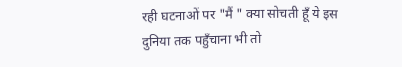रही घटनाओं पर "मैं " क्या सोचती हूँ ये इस दुनिया तक पहुँचाना भी तो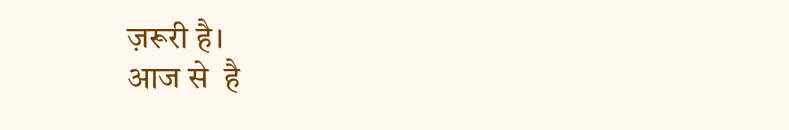ज़रूरी है।
आज से  है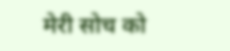मेरी सोच को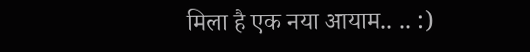मिला है एक नया आयाम.. .. :)